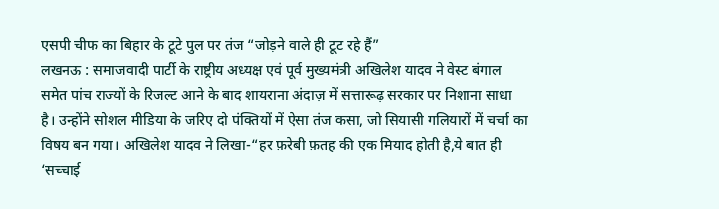एसपी चीफ का बिहार के टूटे पुल पर तंज “जोड़ने वाले ही टूट रहे हैं”
लखनऊ : समाजवादी पार्टी के राष्ट्रीय अध्यक्ष एवं पूर्व मुख्यमंत्री अखिलेश यादव ने वेस्ट बंगाल समेत पांच राज्यों के रिजल्ट आने के बाद शायराना अंदाज़ में सत्तारूढ़ सरकार पर निशाना साधा है। उन्होंने सोशल मीडिया के जरिए दो पंक्तियों में ऐसा तंज कसा, जो सियासी गलियारों में चर्चा का विषय बन गया। अखिलेश यादव ने लिखा-“हर फ़रेबी फ़तह की एक मियाद होती है,ये बात ही ‘सच्चाई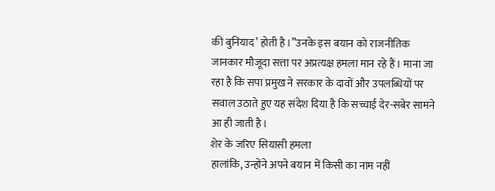की बुनियाद’ होती है।”उनके इस बयान को राजनीतिक जानकार मौजूदा सत्ता पर अप्रत्यक्ष हमला मान रहे हैं। माना जा रहा है कि सपा प्रमुख ने सरकार के दावों और उपलब्धियों पर सवाल उठाते हुए यह संदेश दिया है कि सच्चाई देर-सबेर सामने आ ही जाती है।
शेर के जरिए सियासी हमला
हालांकि, उन्होंने अपने बयान में किसी का नाम नहीं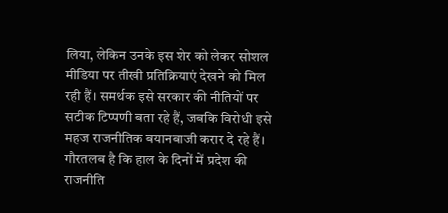लिया, लेकिन उनके इस शेर को लेकर सोशल मीडिया पर तीखी प्रतिक्रियाएं देखने को मिल रही हैं। समर्थक इसे सरकार की नीतियों पर सटीक टिप्पणी बता रहे हैं, जबकि विरोधी इसे महज राजनीतिक बयानबाजी करार दे रहे हैं। गौरतलब है कि हाल के दिनों में प्रदेश की राजनीति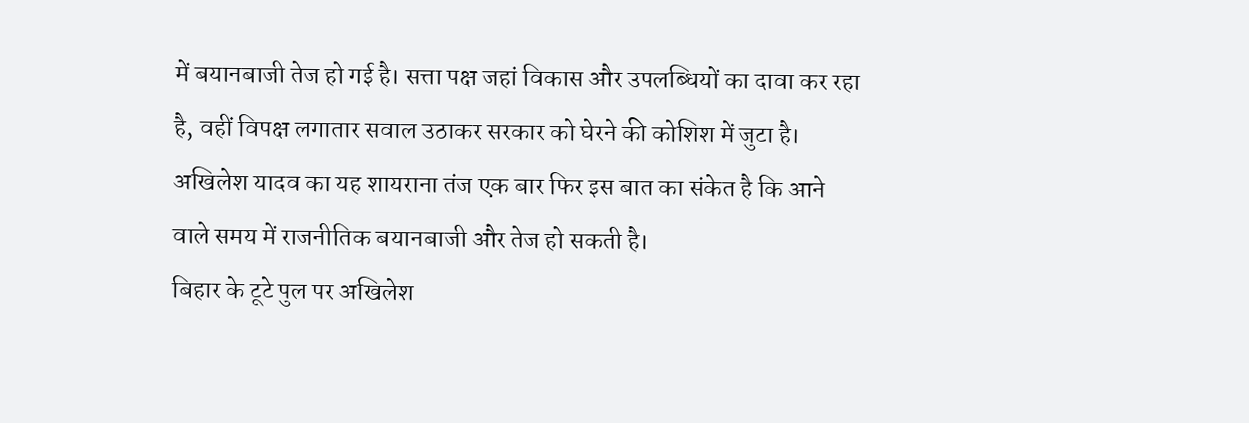में बयानबाजी तेज हो गई है। सत्ता पक्ष जहां विकास और उपलब्धियों का दावा कर रहा है, वहीं विपक्ष लगातार सवाल उठाकर सरकार को घेरने की कोशिश में जुटा है। अखिलेश यादव का यह शायराना तंज एक बार फिर इस बात का संकेत है कि आने वाले समय में राजनीतिक बयानबाजी और तेज हो सकती है।
बिहार के टूटे पुल पर अखिलेश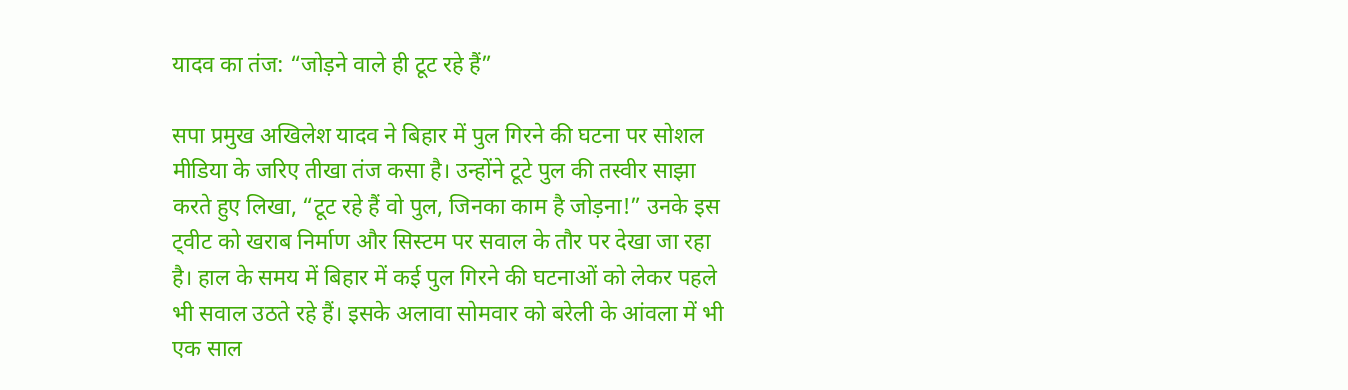यादव का तंज: “जोड़ने वाले ही टूट रहे हैं”

सपा प्रमुख अखिलेश यादव ने बिहार में पुल गिरने की घटना पर सोशल मीडिया के जरिए तीखा तंज कसा है। उन्होंने टूटे पुल की तस्वीर साझा करते हुए लिखा, “टूट रहे हैं वो पुल, जिनका काम है जोड़ना!” उनके इस ट्वीट को खराब निर्माण और सिस्टम पर सवाल के तौर पर देखा जा रहा है। हाल के समय में बिहार में कई पुल गिरने की घटनाओं को लेकर पहले भी सवाल उठते रहे हैं। इसके अलावा सोमवार को बरेली के आंवला में भी एक साल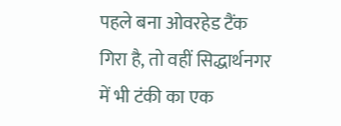पहले बना ओवरहेड टैंक गिरा है, तो वहीं सिद्धार्थनगर में भी टंकी का एक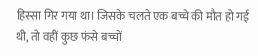हिस्सा गिर गया था। जिसके चलते एक बच्चे की मौत हो गई थी, तो वहीं कुछ फंसे बच्चों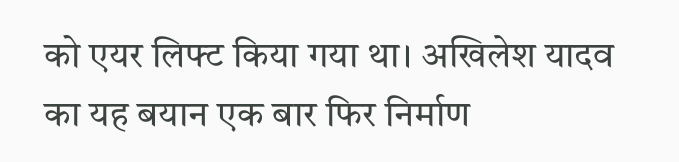को एयर लिफ्ट किया गया था। अखिलेश यादव का यह बयान एक बार फिर निर्माण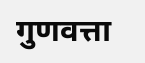गुणवत्ता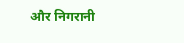और निगरानी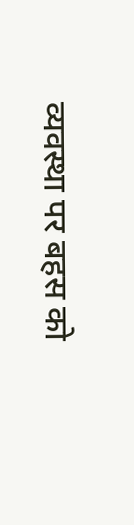व्यवस्था पर बहस को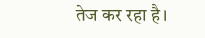तेज कर रहा है।